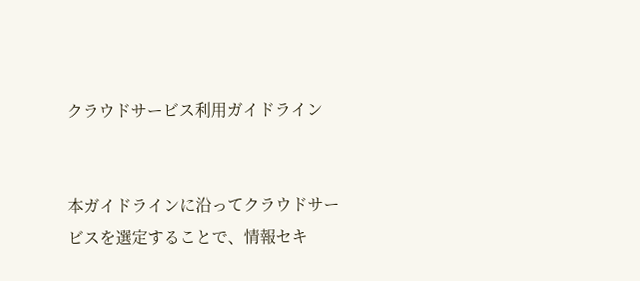クラウドサービス利用ガイドライン


本ガイドラインに沿ってクラウドサービスを選定することで、情報セキ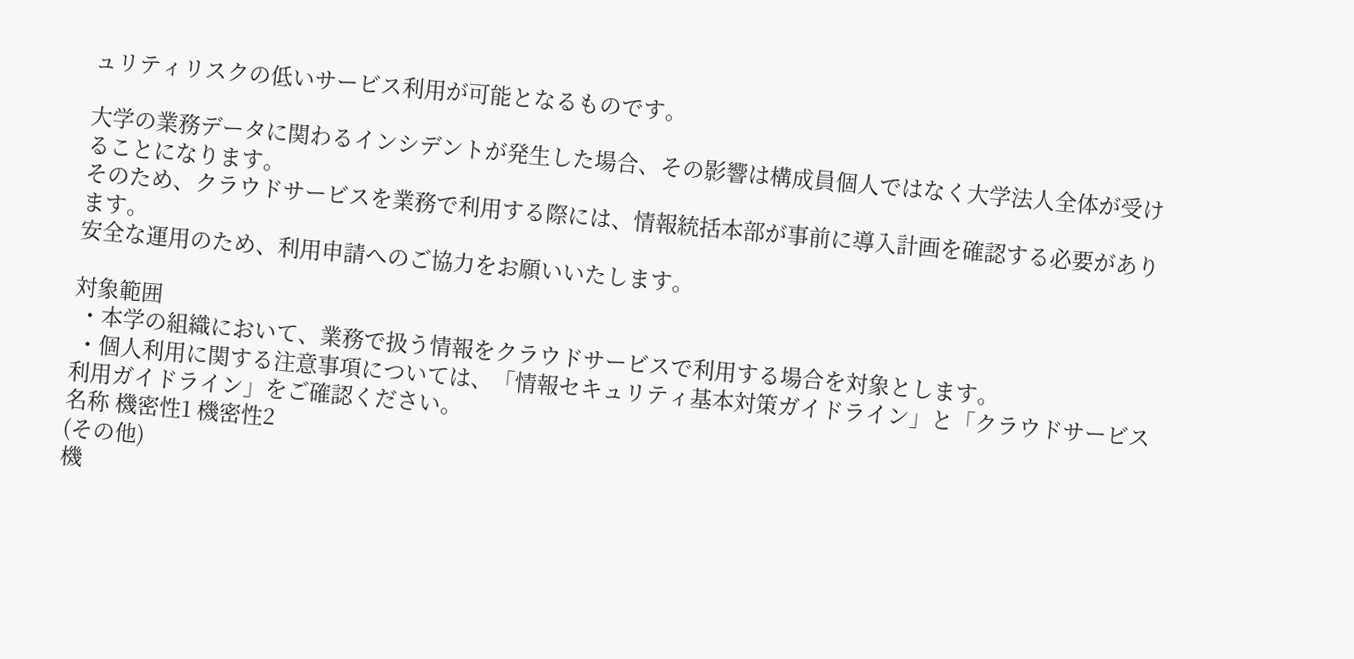ュリティリスクの低いサービス利用が可能となるものです。

大学の業務データに関わるインシデントが発生した場合、その影響は構成員個人ではなく大学法人全体が受けることになります。
そのため、クラウドサービスを業務で利用する際には、情報統括本部が事前に導入計画を確認する必要があります。
安全な運用のため、利用申請へのご協力をお願いいたします。

対象範囲
 ・本学の組織において、業務で扱う情報をクラウドサービスで利用する場合を対象とします。
 ・個人利用に関する注意事項については、「情報セキュリティ基本対策ガイドライン」と「クラウドサービス利用ガイドライン」をご確認ください。
名称 機密性1 機密性2
(その他)
機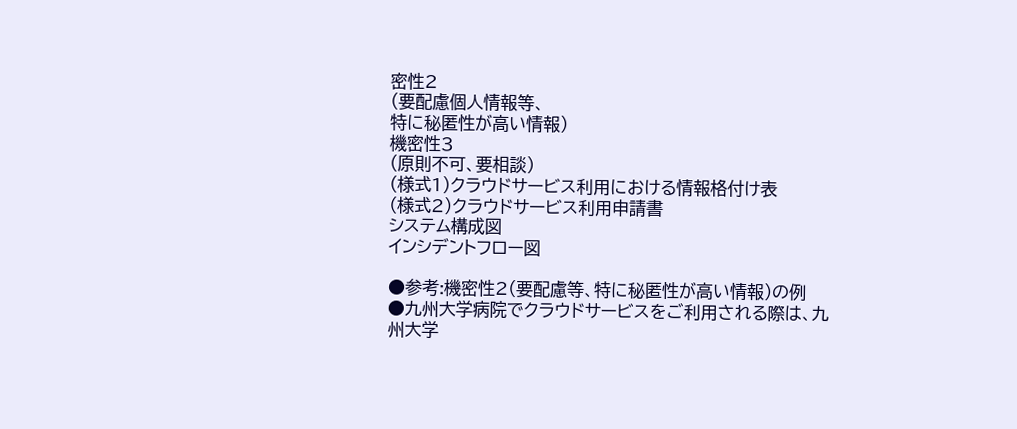密性2
(要配慮個人情報等、
特に秘匿性が高い情報)
機密性3
(原則不可、要相談)
(様式1)クラウドサービス利用における情報格付け表
(様式2)クラウドサービス利用申請書
システム構成図
インシデントフロー図

●参考:機密性2(要配慮等、特に秘匿性が高い情報)の例
●九州大学病院でクラウドサービスをご利用される際は、九州大学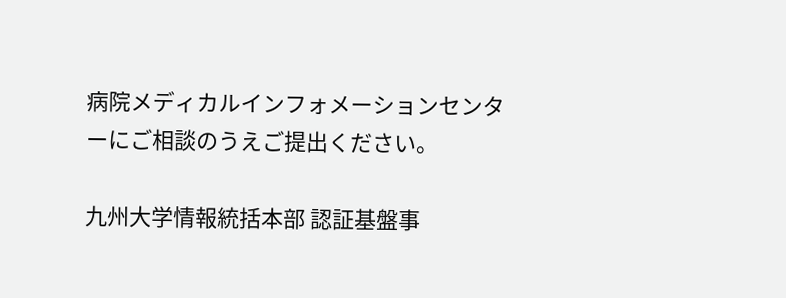病院メディカルインフォメーションセンターにご相談のうえご提出ください。

九州大学情報統括本部 認証基盤事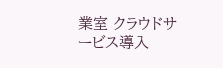業室 クラウドサービス導入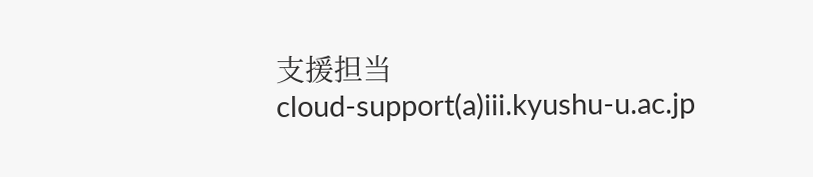支援担当
cloud-support(a)iii.kyushu-u.ac.jp